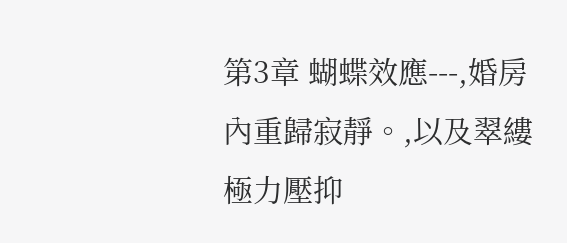第3章 蝴蝶效應---,婚房內重歸寂靜。,以及翠縷極力壓抑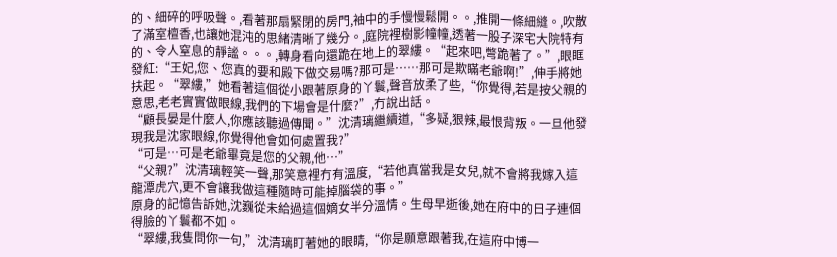的、細碎的呼吸聲。,看著那扇緊閉的房門,袖中的手慢慢鬆開。。,推開一條細縫。,吹散了滿室檀香,也讓她混沌的思緒清晰了幾分。,庭院裡樹影幢幢,透著一股子深宅大院特有的、令人窒息的靜謐。。。,轉身看向還跪在地上的翠縷。“起來吧,彆跪著了。”,眼眶發紅:“王妃,您、您真的要和殿下做交易嗎?那可是……那可是欺瞞老爺啊!”,伸手將她扶起。“翠縷,”她看著這個從小跟著原身的丫鬟,聲音放柔了些,“你覺得,若是按父親的意思,老老實實做眼線,我們的下場會是什麼?”,冇說出話。
“顧長晏是什麼人,你應該聽過傳聞。”沈清璃繼續道,“多疑,狠辣,最恨背叛。一旦他發現我是沈家眼線,你覺得他會如何處置我?”
“可是…可是老爺畢竟是您的父親,他…”
“父親?”沈清璃輕笑一聲,那笑意裡冇有溫度,“若他真當我是女兒,就不會將我嫁入這龍潭虎穴,更不會讓我做這種隨時可能掉腦袋的事。”
原身的記憶告訴她,沈巍從未給過這個嫡女半分溫情。生母早逝後,她在府中的日子連個得臉的丫鬟都不如。
“翠縷,我隻問你一句,”沈清璃盯著她的眼睛,“你是願意跟著我,在這府中博一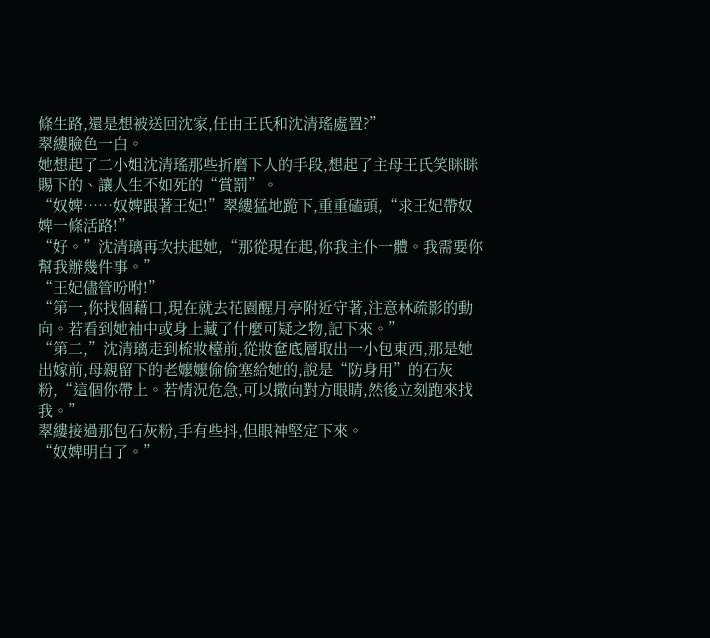條生路,還是想被送回沈家,任由王氏和沈清瑤處置?”
翠縷臉色一白。
她想起了二小姐沈清瑤那些折磨下人的手段,想起了主母王氏笑眯眯賜下的、讓人生不如死的“賞罰”。
“奴婢……奴婢跟著王妃!”翠縷猛地跪下,重重磕頭,“求王妃帶奴婢一條活路!”
“好。”沈清璃再次扶起她,“那從現在起,你我主仆一體。我需要你幫我辦幾件事。”
“王妃儘管吩咐!”
“第一,你找個藉口,現在就去花園醒月亭附近守著,注意林疏影的動向。若看到她袖中或身上藏了什麼可疑之物,記下來。”
“第二,”沈清璃走到梳妝檯前,從妝奩底層取出一小包東西,那是她出嫁前,母親留下的老嬤嬤偷偷塞給她的,說是“防身用”的石灰粉,“這個你帶上。若情況危急,可以撒向對方眼睛,然後立刻跑來找我。”
翠縷接過那包石灰粉,手有些抖,但眼神堅定下來。
“奴婢明白了。”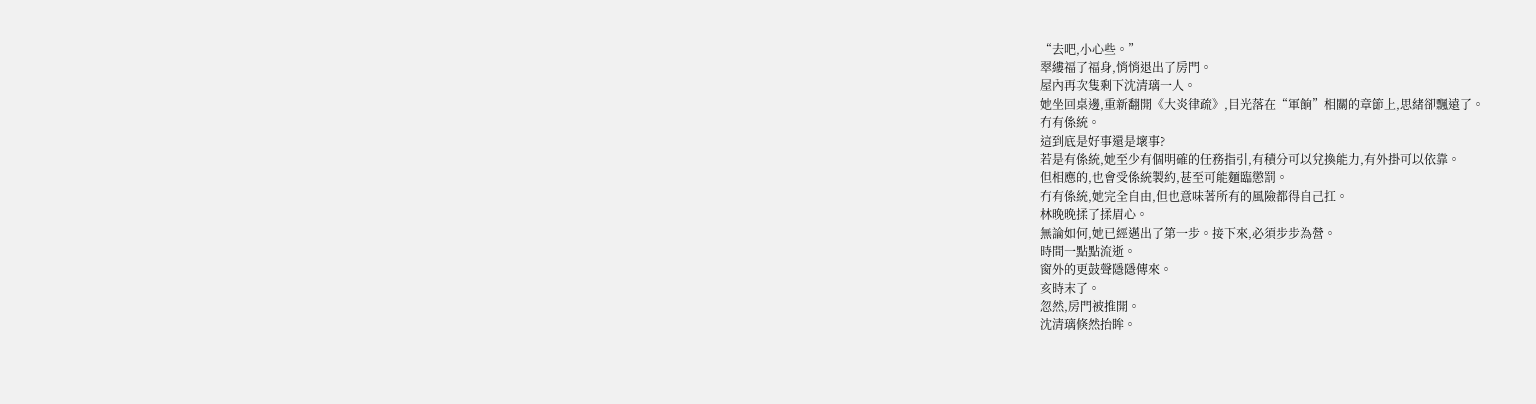“去吧,小心些。”
翠縷福了福身,悄悄退出了房門。
屋內再次隻剩下沈清璃一人。
她坐回桌邊,重新翻開《大炎律疏》,目光落在“軍餉”相關的章節上,思緒卻飄遠了。
冇有係統。
這到底是好事還是壞事?
若是有係統,她至少有個明確的任務指引,有積分可以兌換能力,有外掛可以依靠。
但相應的,也會受係統製約,甚至可能麵臨懲罰。
冇有係統,她完全自由,但也意味著所有的風險都得自己扛。
林晚晚揉了揉眉心。
無論如何,她已經邁出了第一步。接下來,必須步步為營。
時間一點點流逝。
窗外的更鼓聲隱隱傳來。
亥時末了。
忽然,房門被推開。
沈清璃倏然抬眸。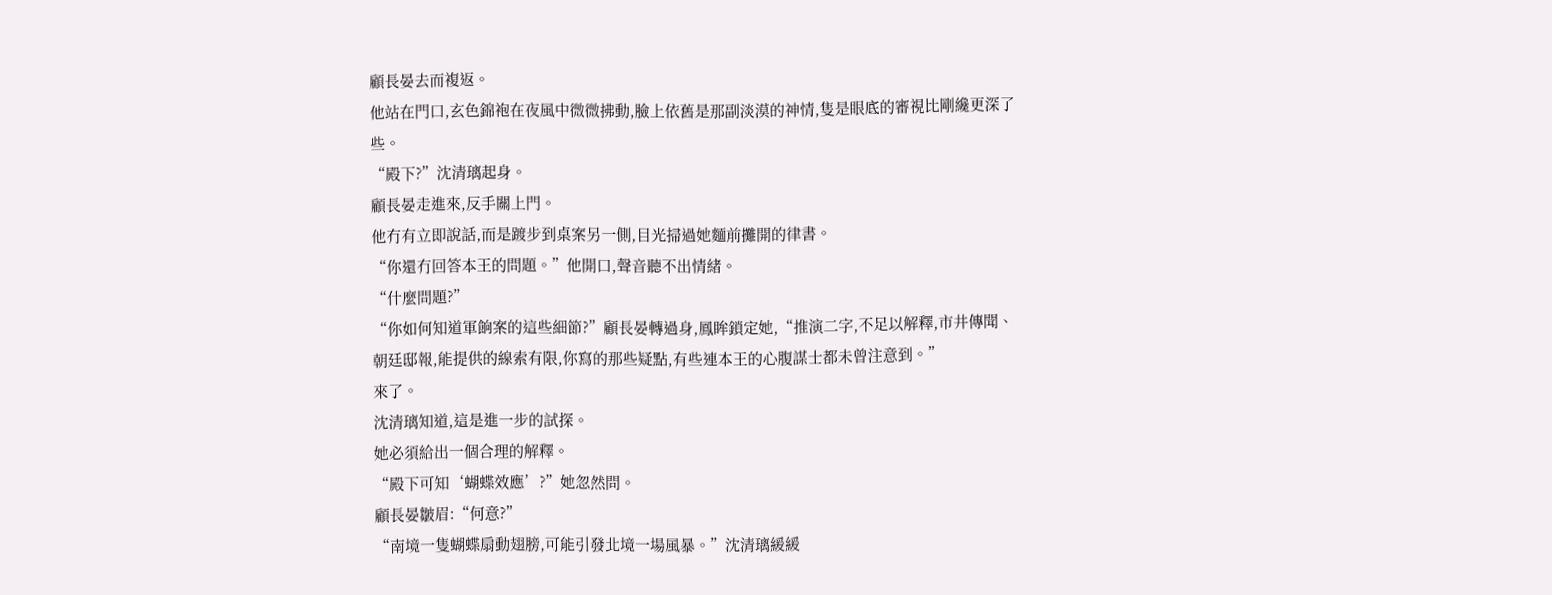顧長晏去而複返。
他站在門口,玄色錦袍在夜風中微微拂動,臉上依舊是那副淡漠的神情,隻是眼底的審視比剛纔更深了些。
“殿下?”沈清璃起身。
顧長晏走進來,反手關上門。
他冇有立即說話,而是踱步到桌案另一側,目光掃過她麵前攤開的律書。
“你還冇回答本王的問題。”他開口,聲音聽不出情緒。
“什麼問題?”
“你如何知道軍餉案的這些細節?”顧長晏轉過身,鳳眸鎖定她,“推演二字,不足以解釋,市井傳聞、朝廷邸報,能提供的線索有限,你寫的那些疑點,有些連本王的心腹謀士都未曾注意到。”
來了。
沈清璃知道,這是進一步的試探。
她必須給出一個合理的解釋。
“殿下可知‘蝴蝶效應’?”她忽然問。
顧長晏皺眉:“何意?”
“南境一隻蝴蝶扇動翅膀,可能引發北境一場風暴。”沈清璃緩緩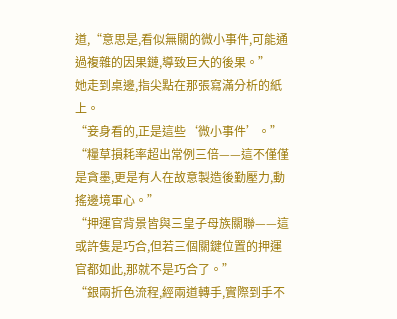道,“意思是,看似無關的微小事件,可能通過複雜的因果鏈,導致巨大的後果。”
她走到桌邊,指尖點在那張寫滿分析的紙上。
“妾身看的,正是這些‘微小事件’。”
“糧草損耗率超出常例三倍——這不僅僅是貪墨,更是有人在故意製造後勤壓力,動搖邊境軍心。”
“押運官背景皆與三皇子母族關聯——這或許隻是巧合,但若三個關鍵位置的押運官都如此,那就不是巧合了。”
“銀兩折色流程,經兩道轉手,實際到手不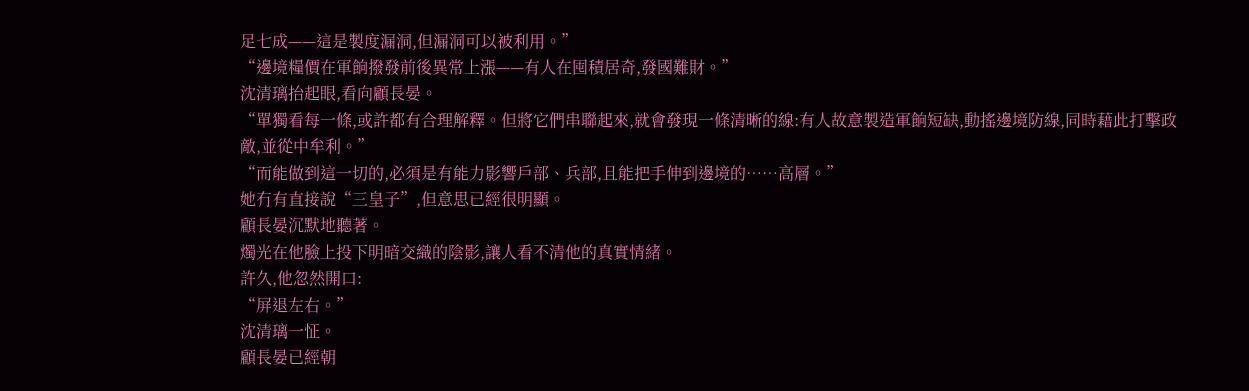足七成——這是製度漏洞,但漏洞可以被利用。”
“邊境糧價在軍餉撥發前後異常上漲——有人在囤積居奇,發國難財。”
沈清璃抬起眼,看向顧長晏。
“單獨看每一條,或許都有合理解釋。但將它們串聯起來,就會發現一條清晰的線:有人故意製造軍餉短缺,動搖邊境防線,同時藉此打擊政敵,並從中牟利。”
“而能做到這一切的,必須是有能力影響戶部、兵部,且能把手伸到邊境的……高層。”
她冇有直接說“三皇子”,但意思已經很明顯。
顧長晏沉默地聽著。
燭光在他臉上投下明暗交織的陰影,讓人看不清他的真實情緒。
許久,他忽然開口:
“屏退左右。”
沈清璃一怔。
顧長晏已經朝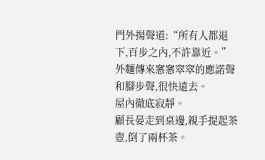門外揚聲道:“所有人都退下,百步之內,不許靠近。”
外麵傳來窸窸窣窣的應諾聲和腳步聲,很快遠去。
屋內徹底寂靜。
顧長晏走到桌邊,親手提起茶壺,倒了兩杯茶。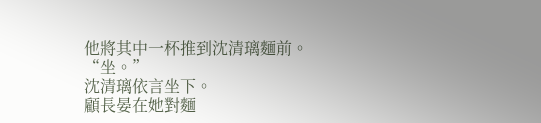他將其中一杯推到沈清璃麵前。
“坐。”
沈清璃依言坐下。
顧長晏在她對麵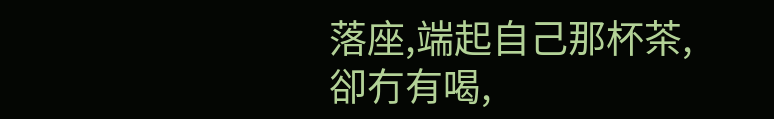落座,端起自己那杯茶,卻冇有喝,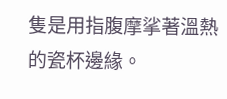隻是用指腹摩挲著溫熱的瓷杯邊緣。